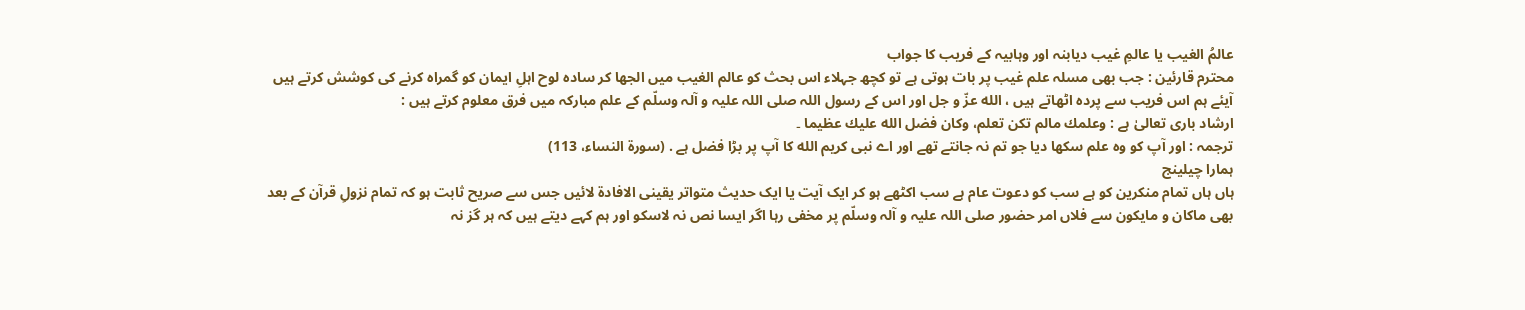عالمُ الغیب یا عالمِ غیب دیابنہ اور وہابیہ کے فریب کا جواب
محترم قارئین : جب بھی مسلہ علم غیب پر بات ہوتی ہے تو کچھ جہلاء اس بحث کو عالم الغیب میں الجھا کر سادہ لوح اہلِ ایمان کو گمراہ کرنے کی کوشش کرتے ہیں آیئے ہم اس فریب سے پردہ اٹھاتے ہیں ، الله عزّ و جل اور اس کے رسول اللہ صلی اللہ علیہ و آلہ وسلّم کے علم مبارکہ میں فرق معلوم کرتے ہیں :
ارشاد باری تعالیٰ ہے : وعلمك مالم تکن تعلم، وکان فضل الله علیك عظیما ۔
ترجمہ : اور آپ کو وہ علم سکھا دیا جو تم نہ جانتے تھے اور اے نبی کریم الله کا آپ پر بڑا فضل ہے . (سورۃ النساء، 113)
ہمارا چیلینج
ہاں ہاں تمام منکرین کو ہے سب کو دعوت عام ہے سب اکٹھے ہو کر ایک آیت یا ایک حدیث متواتر یقینی الافادۃ لائیں جس سے صریح ثابت ہو کہ تمام نزولِ قرآن کے بعد بھی ماکان و مایکون سے فلاں امر حضور صلی اللہ علیہ و آلہ وسلّم پر مخفی رہا اگر ایسا نص نہ لاسکو اور ہم کہے دیتے ہیں کہ ہر گز نہ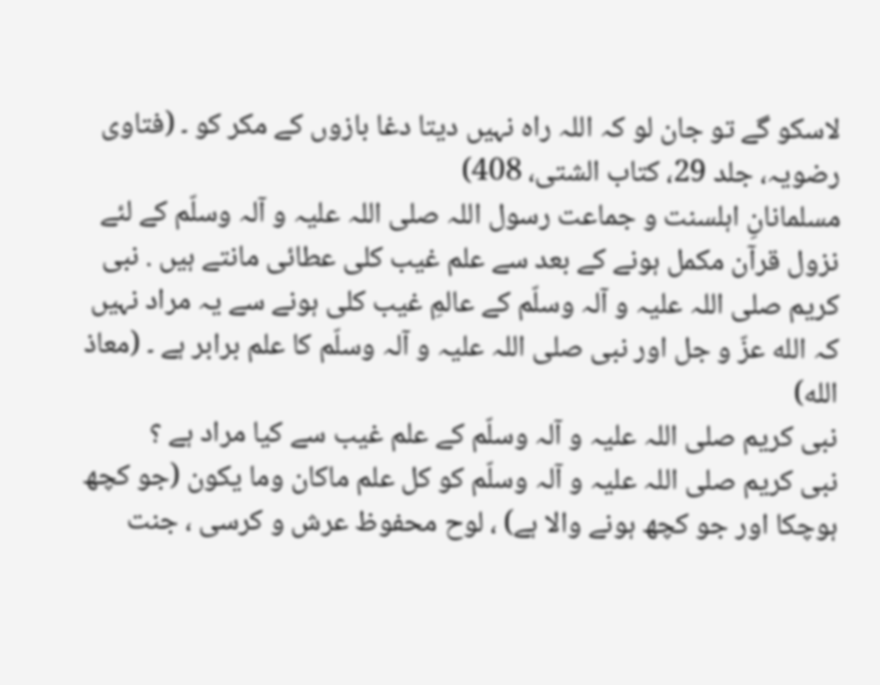لاسکو گے تو جان لو کہ اللہ راہ نہیں دیتا دغا بازوں کے مکر کو ۔ (فتاوی رضویہ، جلد 29، کتاب الشتی، 408)
مسلمانانِ اہلسنت و جماعت رسول اللہ صلی اللہ علیہ و آلہ وسلّم کے لئے نزول قرآن مکمل ہونے کے بعد سے علم غیب کلی عطائی مانتے ہیں . نبی کریم صلی اللہ علیہ و آلہ وسلّم کے عالمِ غیب کلی ہونے سے یہ مراد نہیں کہ الله عزّ و جل اور نبی صلی اللہ علیہ و آلہ وسلّم کا علم برابر ہے ۔ (معاذ الله)
نبی کریم صلی اللہ علیہ و آلہ وسلّم کے علم غیب سے کیا مراد ہے ؟
نبی کریم صلی اللہ علیہ و آلہ وسلّم کو کل علم ماکان وما یکون (جو کچھ ہوچکا اور جو کچھ ہونے والا ہے) ، لوح محفوظ عرش و کرسی ، جنت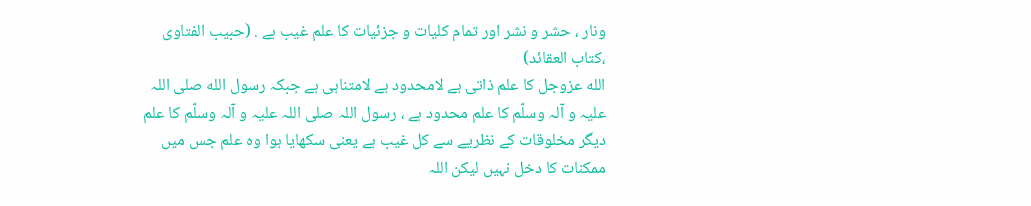ونار ، حشر و نشر اور تمام کلیات و جزئیات کا علم غیب ہے . (حبیب الفتاوی ،کتاب العقائد)
الله عزوجل کا علم ذاتی ہے لامحدود ہے لامتناہی ہے جبکہ رسول الله صلی اللہ علیہ و آلہ وسلّم کا علم محدود ہے ، رسول اللہ صلی اللہ علیہ و آلہ وسلّم کا علم دیگر مخلوقات کے نظریے سے کل غیب ہے یعنی سکھایا ہوا وہ علم جس میں ممکنات کا دخل نہیں لیکن اللہ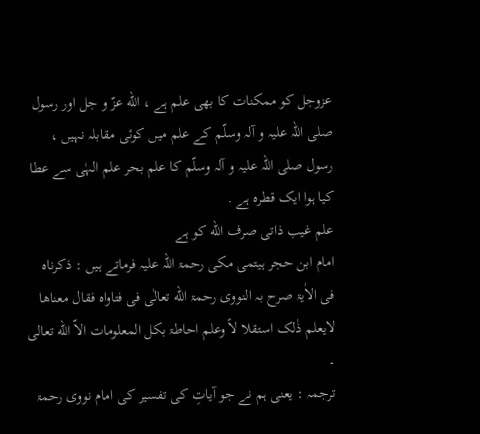عزوجل کو ممکنات کا بھی علم ہے ، الله عزّ و جل اور رسول صلی اللہ علیہ و آلہ وسلّم کے علم میں کوئی مقابلہ نہیں ، رسول صلی اللہ علیہ و آلہ وسلّم کا علم بحر علم الہٰی سے عطا کیا ہوا ایک قطرہ ہے .
علم غیب ذاتی صرف الله کو ہے
امام ابن حجر ہیتمی مکی رحمۃ اللہ علیہ فرماتے ہیں : ذکرناہ فی الاٰیۃ صرح بہ النووی رحمۃ الله تعالٰی فی فتاواہ فقال معناھا لایعلم ذٰلک استقلا لاً وعلم احاطۃ بکل المعلومات الاّ الله تعالی ۔
ترجمہ : یعنی ہم نے جو آیاتِ کی تفسیر کی امام نووی رحمۃ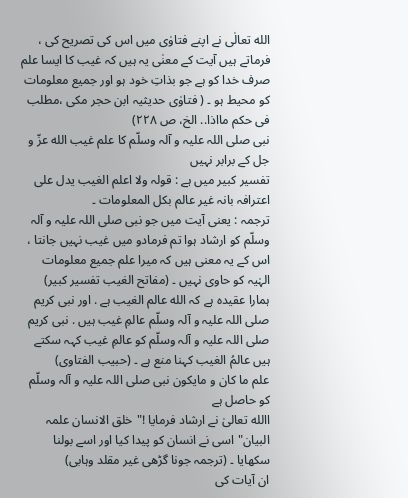الله تعالٰی نے اپنے فتاوٰی میں اس کی تصریح کی ، فرماتے ہیں آیت کے معنٰی یہ ہیں کہ غیب کا ایسا علم صرف خدا کو ہے جو بذاتِ خود ہو اور جمیع معلومات کو محیط ہو ۔ ( فتاوٰی حدیثیہ ابن حجر مکی ،مطلب فی حکم مااذا.. الخ، ص ۲۲۸)
نبی صلی اللہ علیہ و آلہ وسلّم کا علم غیب الله عزّ و جل کے برابر نہیں
تفسیر کبیر میں ہے : قولہ ولا اعلم الغیب یدل علی اعترافہ بانہ غیر عالم بکل المعلومات ۔
ترجمہ : یعنی آیت میں جو نبی صلی اللہ علیہ و آلہ وسلّم کو ارشاد ہوا تم فرمادو میں غیب نہیں جانتا ، اس کے یہ معنی ہیں کہ میرا علم جمیع معلومات الہٰیہ کو حاوی نہیں ۔ (مفاتح الغیب تفسیر کبیر)
ہمارا عقیدہ ہے کہ الله عالم الغیب ہے . اور نبی کریم صلی اللہ علیہ و آلہ وسلّم عالمِ غیب ہیں . نبی کریم صلی اللہ علیہ و آلہ وسلّم کو عالمِ غیب کہہ سکتے ہیں عالمُ الغیب کہنا منع ہے ۔ (حبیب الفتاوی)
علم ما کان و مایکون نبی صلی اللہ علیہ و آلہ وسلّم کو حاصل ہے
االله تعالیٰ نے ارشاد فرمایا !"خلق الانسان علمہ البیان" اسی نے انسان کو پیدا کیا اور اسے بولنا سکھایا ۔ (ترجمہ جونا گڑھی غیر مقلد وہابی)
ان آیات کی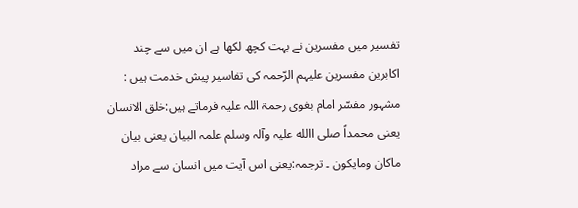تفسیر میں مفسرین نے بہت کچھ لکھا ہے ان میں سے چند اکابرین مفسرین علیہم الرّحمہ کی تفاسیر پیش خدمت ہیں :
مشہور مفسّر امام بغوی رحمۃ اللہ علیہ فرماتے ہیں:خلق الانسان یعنی محمداً صلی االله علیہ وآلہ وسلم علمہ البیان یعنی بیان ماکان ومایکون ۔ ترجمہ:یعنی اس آیت میں انسان سے مراد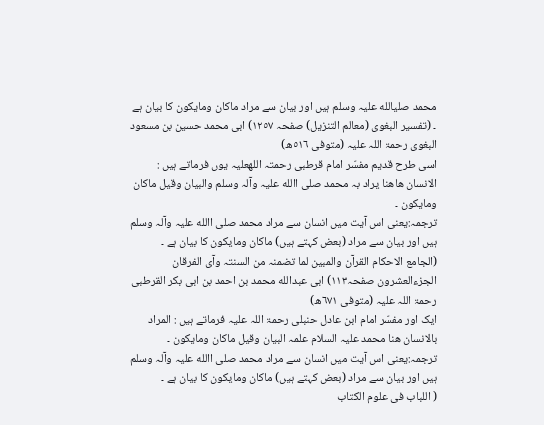محمد صلیالله علیہ وسلم ہیں اور بیان سے مراد ماکان ومایکون کا بیان ہے ۔ (تفسیر البغوی (معالم التنزیل) صفحہ ١٢٥٧) ابی محمد حسین بن مسعود البغوی رحمۃ اللہ علیہ (متوفی ٥١٦ھ)
اسی طرح قدیم مفسّر امام قرطبی رحمتہ اللهعلیہ یوں فرماتے ہیں : الانسان ھاھنا یراد بہ محمد صلی االله علیہ وآلہ وسلم والبیان وقیل ماکان ومایکون ۔
ترجمہ:یعنی اس آیت میں انسان سے مراد محمد صلی االله علیہ وآلہ وسلم ہیں اور بیان سے مراد (بعض کہتے ہیں) ماکان ومایکون کا بیان ہے ۔ (الجامع الاحکام القرآن والمبین لما تضمنہ من السنتہ وآی الفرقان الجزءالعشرون صفحہ١١٣) ابی عبدالله محمد بن احمد بن ابی بکر القرطبی رحمۃ اللہ علیہ (متوفی ٦٧١ھ)
ایک اور مفسّر امام ابن عادل حنبلی رحمۃ اللہ علیہ فرماتے ہیں : المراد بالانسان ھنا محمد علیہ السلام علمہ البیان وقیل ماکان ومایکون ۔
ترجمہ:یعنی اس آیت میں انسان سے مراد محمد صلی االله علیہ وآلہ وسلم ہیں اور بیان سے مراد (بعض کہتے ہیں) ماکان ومایکون کا بیان ہے ۔
( اللباب فی علوم الکتاب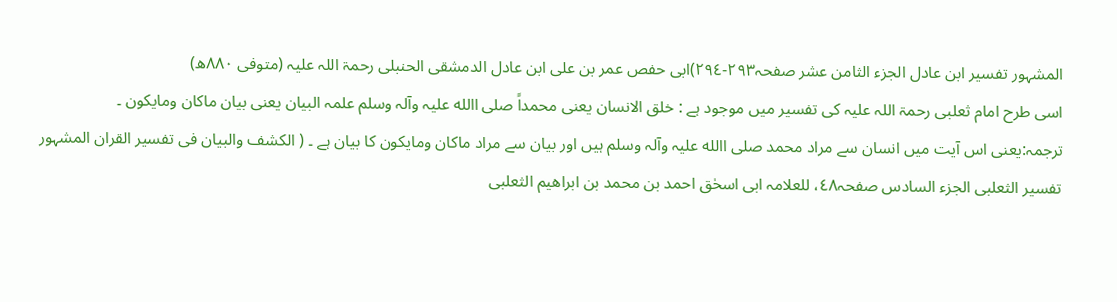المشہور تفسیر ابن عادل الجزء الثامن عشر صفحہ٢٩٣-٢٩٤)ابی حفص عمر بن علی ابن عادل الدمشقی الحنبلی رحمۃ اللہ علیہ (متوفی ٨٨٠ھ)
اسی طرح امام ثعلبی رحمۃ اللہ علیہ کی تفسیر میں موجود ہے : خلق الانسان یعنی محمداً صلی االله علیہ وآلہ وسلم علمہ البیان یعنی بیان ماکان ومایکون ۔
ترجمہ:یعنی اس آیت میں انسان سے مراد محمد صلی االله علیہ وآلہ وسلم ہیں اور بیان سے مراد ماکان ومایکون کا بیان ہے ۔ ( الکشف والبیان فی تفسیر القران المشہور تفسیر الثعلبی الجزء السادس صفحہ٤٨، للعلامہ ابی اسحٰق احمد بن محمد بن ابراھیم الثعلبی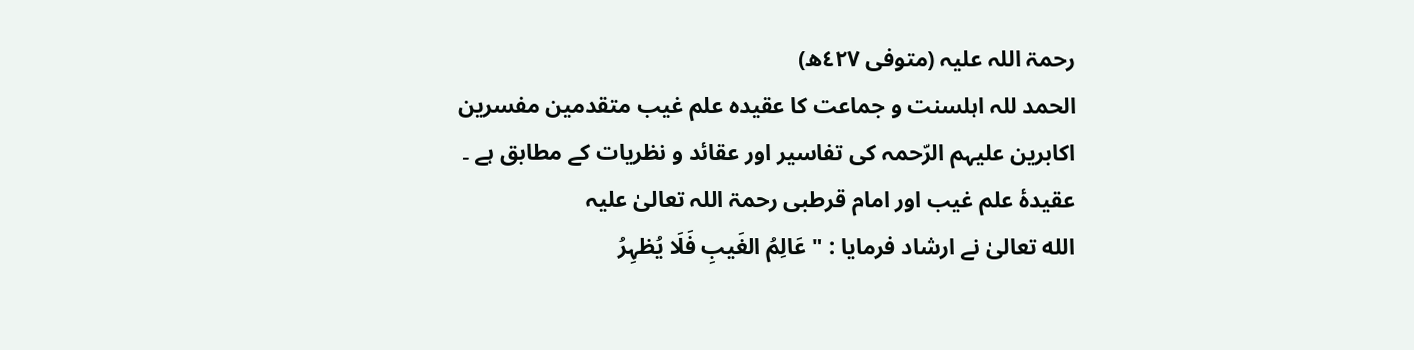رحمۃ اللہ علیہ (متوفی ٤٢٧ھ)
الحمد للہ اہلسنت و جماعت کا عقیدہ علم غیب متقدمین مفسرین اکابرین علیہم الرّحمہ کی تفاسیر اور عقائد و نظریات کے مطابق ہے ۔
عقیدۂ علم غیب اور امام قرطبی رحمۃ اللہ تعالیٰ علیہ
الله تعالیٰ نے ارشاد فرمایا : " عَالِمُ الغَیبِ فَلَا یُظہِرُ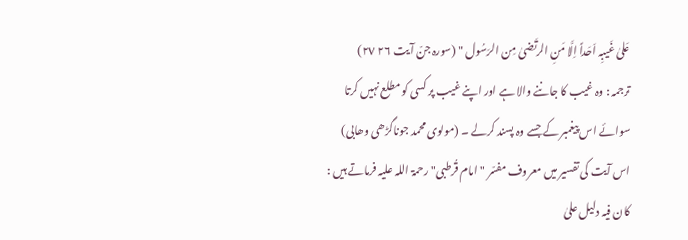عَلیٰ غَیبِہ اَحَداً اِلَّا مَنِ الرتَضیٰ مِن الرَسُول " (سورہ جنّ آیت ٢٦ ٢٧)
ترجمہ : وہ غیب کا جاننے والا ہے اور اپنے غیب پر کسی کو مطلع نہیں کرتا
سوائے اس پیغمبر کے جسے وہ پسند کرلے ۔ (مولوی محمد جوناگڑھی وھابی)
اس آیت کی تفسیر میں معروف مفسّر "امام قُرطبی" رحمۃ اللہ علیہ فرماتے ہیں : کان فیہ دلیل علیٰ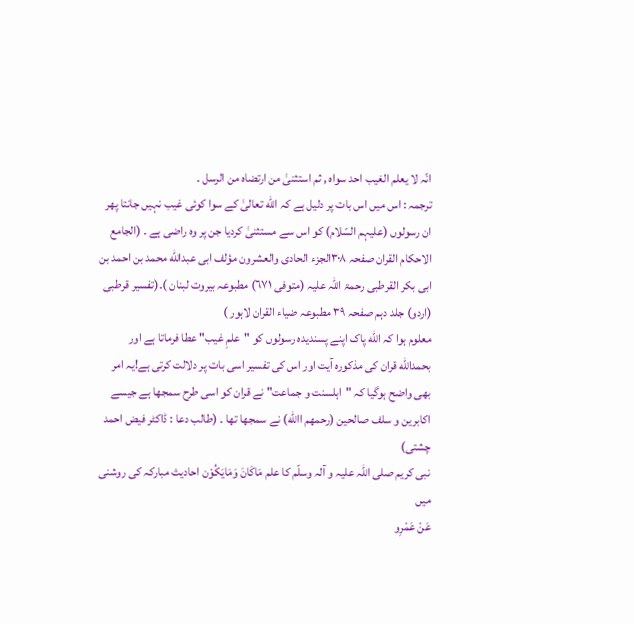انّہ لا یعلم الغیب احد سواہ , ثم استثنیٰ من ارتضاہ من الرسل ۔
ترجمہ : اس میں اس بات پر دلیل ہے کہ الله تعالیٰ کے سوا کوئی غیب نہیں جانتا پھر ان رسولوں (علیہم السّلام) کو اس سے مستثنیٰ کردیا جن پر وہ راضی ہے ۔ (الجامع الاحکام القران صفحہ ٣٠٨الجزء الحادی والعشرون مؤلف ابی عبدالله محمد بن احمد بن ابی بکر القرطبی رحمۃ اللہ علیہ (متوفی ٦٧١) مطبوعہ بیروت لبنان )۔(تفسیر قرطبی (اردو) جلد دہم صفحہ ٣٩ مطبوعہ ضیاء القران لاہور )
معلوم ہوا کہ الله پاک اپنے پسندیدہ رسولوں کو "علمِ غیب" عطا فرماتا ہے اور بحمدالله قران کی مذکورہ آیت اور اس کی تفسیر اسی بات پر دلالت کرتی ہے!یہ امر بھی واضح ہوگیا کہ "اہلسنت و جماعت" نے قران کو اسی طرح سمجھا ہے جیسے اکابرین و سلف صالحین (رحمھم االله) نے سمجھا تھا ۔ (طالب دعا : ڈاکٹر فیض احمد چشتی)
نبی کریم صلی اللہ علیہ و آلہ وسلّم کا علم مَاکَانَ وَمَایَکُوْن احادیث مبارکہ کی روشنی میں
عَنْ عَمْرِو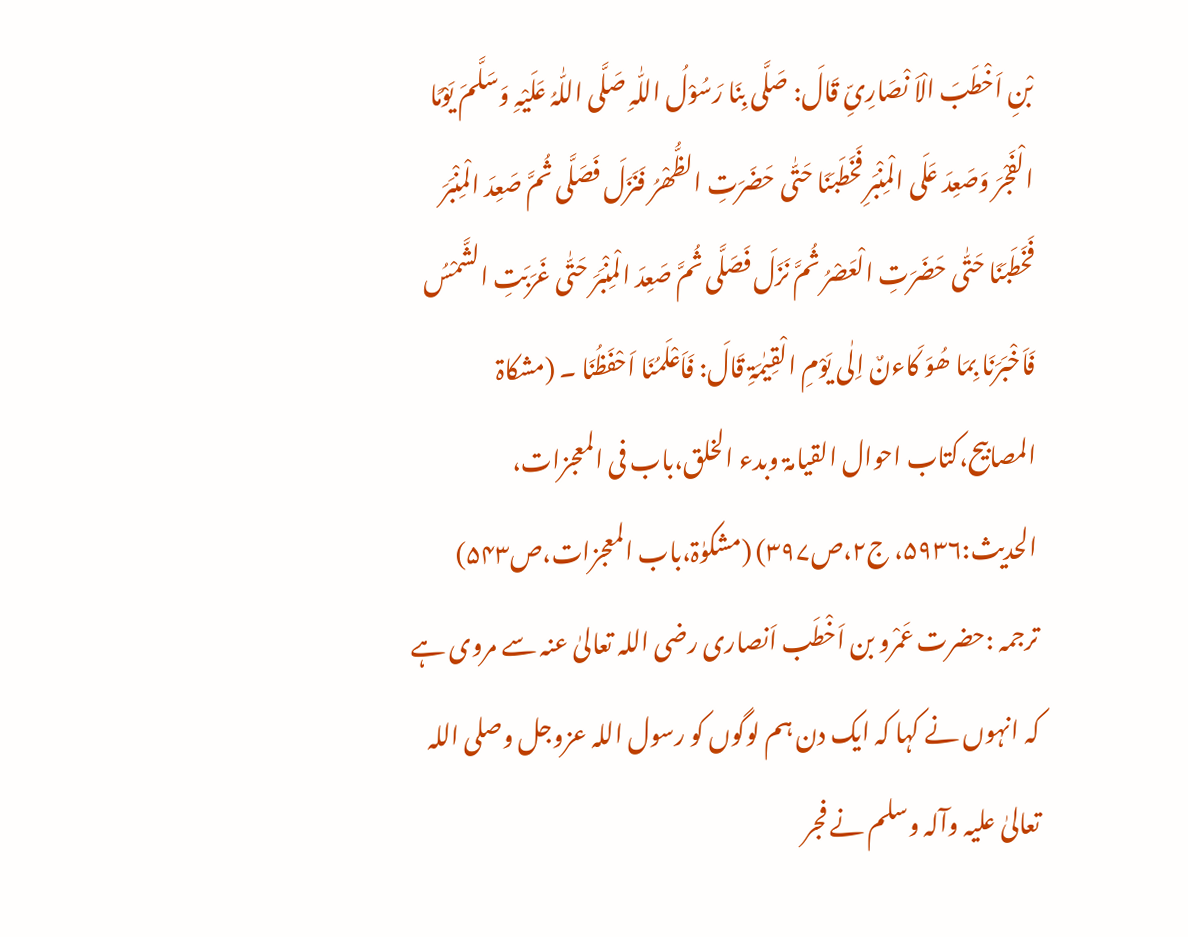بْنِ اَخْطَبَ الْاَ نْصَارِیِّ قَالَ: صَلَّی بِنَا رَسُوْلُ اللّٰہِ صَلَّی اللّٰہُ عَلَیْہِ وَسَلَّمَ یَوْمًا الْفَجْرَ وَصَعِدَ عَلَی الْمِنْبَرِ فَخَطَبَنَا حَتّٰی حَضَرَتِ الظُّھْرُ فَنَزَلَ فَصَلَّی ثُمَّ صَعِدَ الْمِنْبَرَ فَخَطَبَنَا حَتّٰی حَضَرَتِ الْعَصْرُ ثُمَّ نَزَلَ فَصَلَّی ثُمَّ صَعِدَ الْمِنْبَرَ حَتّٰی غَرَبَتِ الشَّمْسُ فَاَخْبَرَنَا بِمَا ھُوَ کَاءنٌ اِلٰی یَوْمِ الْقِیٰمَۃِ قَالَ: فَاَعْلَمُنَا اَحْفَظُنَا ۔ (مشکاۃ المصابیح،کتاب احوال القیامۃ وبدء الخلق،باب فی المعجزات، الحدیث:۵۹۳۶، ج۲،ص۳۹۷) (مشکوٰۃ،باب المعجزات،ص۵۴۳)
ترجمہ :حضرت عَمْرو بن اَخْطَب اَنصاری رضی اللہ تعالیٰ عنہ سے مروی ہے کہ انہوں نے کہا کہ ایک دن ہم لوگوں کو رسول اللہ عزوجل وصلی اللہ تعالیٰ علیہ وآلہ وسلم نے فجر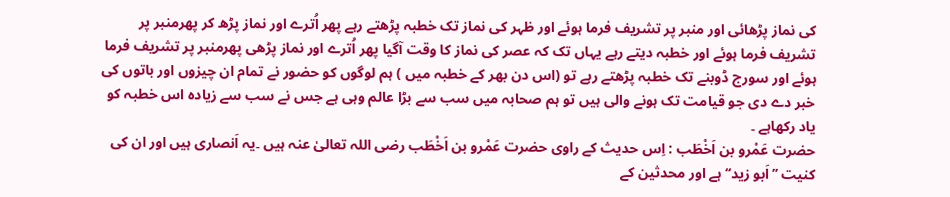کی نماز پڑھائی اور منبر پر تشریف فرما ہوئے اور ظہر کی نماز تک خطبہ پڑھتے رہے پھر اُترے اور نماز پڑھ کر پھرمنبر پر تشریف فرما ہوئے اور خطبہ دیتے رہے یہاں تک کہ عصر کی نماز کا وقت آگیا پھر اُترے اور نماز پڑھی پھرمنبر پر تشریف فرما ہوئے اور سورج ڈوبنے تک خطبہ پڑھتے رہے تو (اس دن بھر کے خطبہ میں ) ہم لوگوں کو حضور نے تمام ان چیزوں اور باتوں کی خبر دے دی جو قیامت تک ہونے والی ہیں تو ہم صحابہ میں سب سے بڑا عالم وہی ہے جس نے سب سے زیادہ اس خطبہ کو یاد رکھاہے ۔
حضرت عَمْرو بن اَخْطَب : اِس حدیث کے راوی حضرت عَمْرو بن اَخْطَب رضی اللہ تعالیٰ عنہ ہیں ۔یہ اَنصاری ہیں اور ان کی کنیت ’’اَبو زید‘‘ہے اور محدثین کے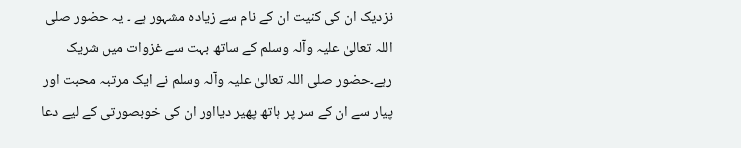نزدیک ان کی کنیت ان کے نام سے زیادہ مشہور ہے ۔ یہ حضور صلی اللہ تعالیٰ علیہ وآلہ وسلم کے ساتھ بہت سے غزوات میں شریک رہے۔حضور صلی اللہ تعالیٰ علیہ وآلہ وسلم نے ایک مرتبہ محبت اور پیار سے ان کے سر پر ہاتھ پھیر دیااور ان کی خوبصورتی کے لیے دعا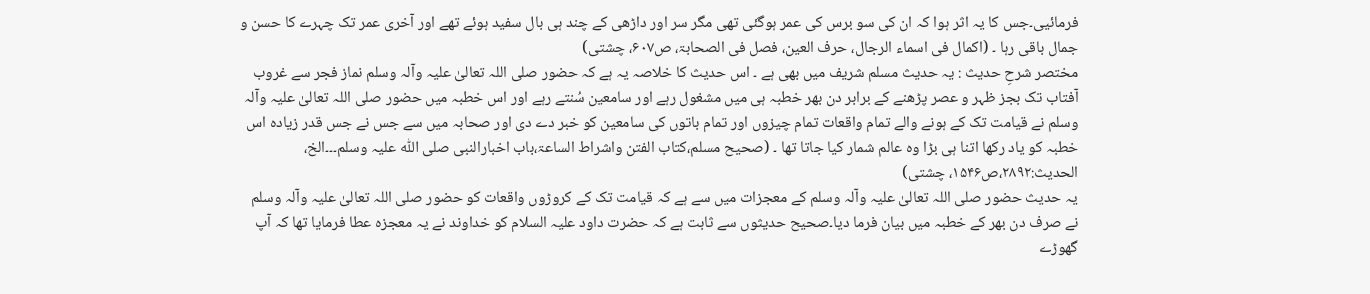فرمائیی۔جس کا یہ اثر ہوا کہ ان کی سو برس کی عمر ہوگئی تھی مگر سر اور داڑھی کے چند ہی بال سفید ہوئے تھے اور آخری عمر تک چہرے کا حسن و جمال باقی رہا ۔ (اکمال فی اسماء الرجال، حرف العین، فصل فی الصحابۃ، ص۶۰۷، چشتی)
مختصر شرحِ حدیث : یہ حدیث مسلم شریف میں بھی ہے ۔ اس حدیث کا خلاصہ یہ ہے کہ حضور صلی اللہ تعالیٰ علیہ وآلہ وسلم نماز فجر سے غروب آفتاب تک بجز ظہر و عصر پڑھنے کے برابر دن بھر خطبہ ہی میں مشغول رہے اور سامعین سُنتے رہے اور اس خطبہ میں حضور صلی اللہ تعالیٰ علیہ وآلہ وسلم نے قیامت تک کے ہونے والے تمام واقعات تمام چیزوں اور تمام باتوں کی سامعین کو خبر دے دی اور صحابہ میں سے جس نے جس قدر زیادہ اس خطبہ کو یاد رکھا اتنا ہی بڑا وہ عالم شمار کیا جاتا تھا ۔ (صحیح مسلم،کتاب الفتن واشراط الساعۃ،باب اخبارالنبی صلی اللّٰہ علیہ وسلم۔۔۔الخ، الحدیث:۲۸۹۲،ص۱۵۴۶، چشتی)
یہ حدیث حضور صلی اللہ تعالیٰ علیہ وآلہ وسلم کے معجزات میں سے ہے کہ قیامت تک کے کروڑوں واقعات کو حضور صلی اللہ تعالیٰ علیہ وآلہ وسلم نے صرف دن بھر کے خطبہ میں بیان فرما دیا۔صحیح حدیثوں سے ثابت ہے کہ حضرت داود علیہ السلام کو خداوند نے یہ معجزہ عطا فرمایا تھا کہ آپ گھوڑے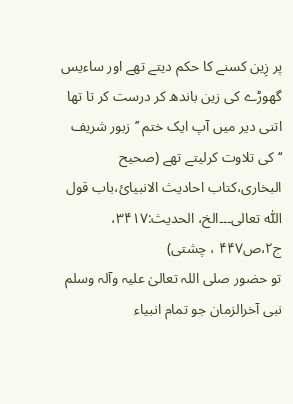پر زِین کسنے کا حکم دیتے تھے اور ساءیس گھوڑے کی زین باندھ کر درست کر تا تھا اتنی دیر میں آپ ایک ختم ’’زبور شریف ‘‘کی تلاوت کرلیتے تھے (صحیح البخاری،کتاب احادیث الانبیائ،باب قول اللّٰہ تعالی۔۔۔الخ، الحدیث:۳۴۱۷، ج۲،ص۴۴۷ ، چشتی)
تو حضور صلی اللہ تعالیٰ علیہ وآلہ وسلم نبی آخرالزمان جو تمام انبیاء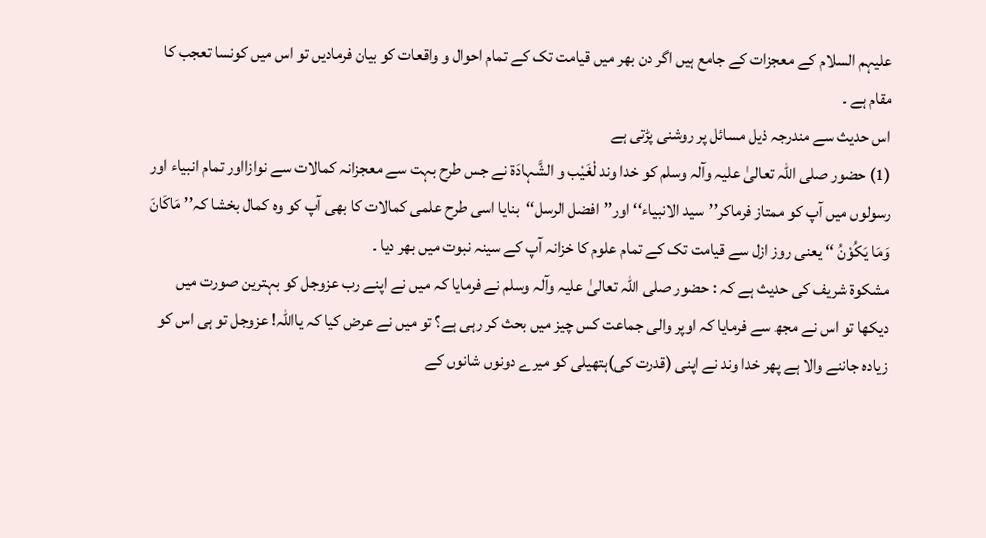علیہم السلام کے معجزات کے جامع ہیں اگر دن بھر میں قیامت تک کے تمام احوال و واقعات کو بیان فرمادیں تو اس میں کونسا تعجب کا مقام ہے ۔
اس حدیث سے مندرجہ ذیل مسائل پر روشنی پڑتی ہے
(1) حضور صلی اللہ تعالیٰ علیہ وآلہ وسلم کو خدا وند لْغَیْب و الشَّہادَۃ نے جس طرح بہت سے معجزانہ کمالات سے نوازااور تمام انبیاء اور رسولوں میں آپ کو ممتاز فرماکر’’سید الانبیاء‘‘ اور’’افضل الرسل‘‘بنایا اسی طرح علمی کمالات کا بھی آپ کو وہ کمال بخشا کہ’’ مَاکَانَ وَمَا یَکُوْنُ ‘‘ یعنی روز ازل سے قیامت تک کے تمام علوم کا خزانہ آپ کے سینہ نبوت میں بھر دیا ۔
مشکوۃ شریف کی حدیث ہے کہ : حضور صلی اللہ تعالیٰ علیہ وآلہ وسلم نے فرمایا کہ میں نے اپنے رب عزوجل کو بہترین صورت میں دیکھا تو اس نے مجھ سے فرمایا کہ اوپر والی جماعت کس چیز میں بحث کر رہی ہے؟ تو میں نے عرض کیا کہ یااللہ! عزوجل تو ہی اس کو زیادہ جاننے والا ہے پھر خدا وند نے اپنی (قدرت کی)ہتھیلی کو میرے دونوں شانوں کے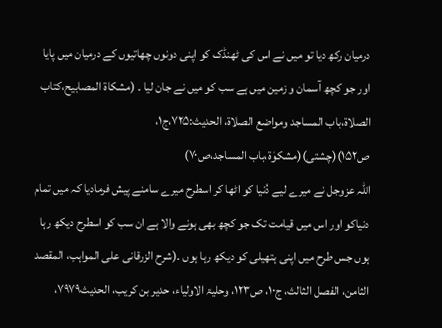درمیان رکھ دیا تو میں نے اس کی ٹھنڈک کو اپنی دونوں چھاتیوں کے درمیان میں پایا اور جو کچھ آسمان و زمین میں ہے سب کو میں نے جان لیا ۔ (مشکاۃ المصابیح،کتاب الصلاۃ،باب المساجد ومواضع الصلاۃ، الحدیث:۷۲۵،ج۱، ص۱۵۲)(چشتی)(مشکوٰۃ،باب المساجد،ص۷۰)
اللہ عزوجل نے میرے لیے دُنیا کو اٹھا کر اسطرح میرے سامنے پیش فرمادیا کہ میں تمام دنیاکو اور اس میں قیامت تک جو کچھ بھی ہونے والا ہے ان سب کو اسطرح دیکھ رہا ہوں جس طرح میں اپنی ہتھیلی کو دیکھ رہا ہوں ۔(شرح الزرقانی علی المواہب، المقصد الثامن، الفصل الثالث، ج۱۰، ص۱۲۳، وحلیۃ الاولیاء، حدیر بن کریب، الحدیث۷۹۷۹،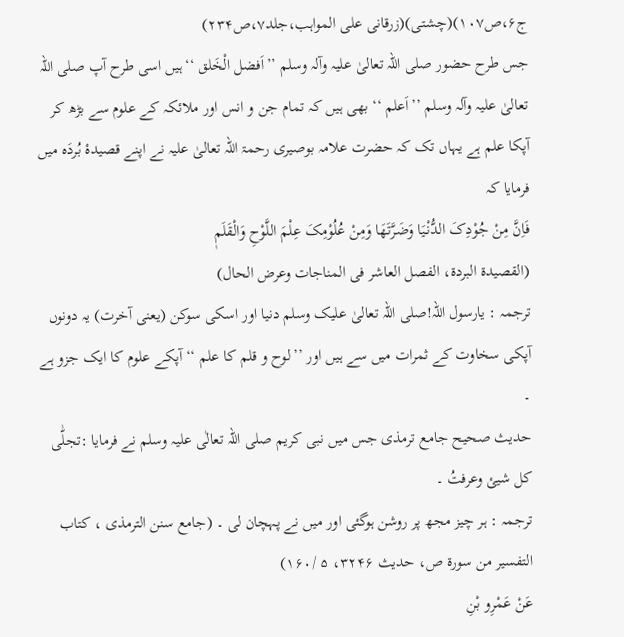ج۶،ص۱۰۷)(چشتی)(زرقانی علی المواہب،جلد۷،ص۲۳۴)
جس طرح حضور صلی اللہ تعالیٰ علیہ وآلہ وسلم ’’اَفضل الْخَلق ‘‘ہیں اسی طرح آپ صلی اللہ تعالیٰ علیہ وآلہ وسلم ’’اَعلم ‘‘ بھی ہیں کہ تمام جن و انس اور ملائکہ کے علوم سے بڑھ کر آپکا علم ہے یہاں تک کہ حضرت علامہ بوصیری رحمۃ اللہ تعالیٰ علیہ نے اپنے قصیدۂ بُردَہ میں فرمایا کہ
فَاِنَّ مِنْ جُوْدِکَ الدُّنْیَا وَضَرَّتَھَا وَمِنْ عُلُوْمِکَ عِلْمَ اللَّوْحِ وَالْقَلَمٖ
(القصیدۃ البردۃ، الفصل العاشر فی المناجات وعرض الحال)
ترجمہ : یارسول اللہ!صلی اللہ تعالیٰ علیک وسلم دنیا اور اسکی سوکن (یعنی آخرت) یہ دونوں آپکی سخاوت کے ثمرات میں سے ہیں اور ’’لوح و قلم کا علم ‘‘آپکے علوم کا ایک جزو ہے ۔
حدیث صحیح جامع ترمذی جس میں نبی کریم صلی اللہ تعالٰی علیہ وسلم نے فرمایا :تجلّٰی کل شیئ وعرفتُ ۔
ترجمہ : ہر چیز مجھ پر روشن ہوگئی اور میں نے پہچان لی ۔ (جامع سنن الترمذی ، کتاب التفسیر من سورۃ ص، حدیث ۳۲۴۶، ۵ /۱۶۰)
عَنْ عَمْرِو بْنِ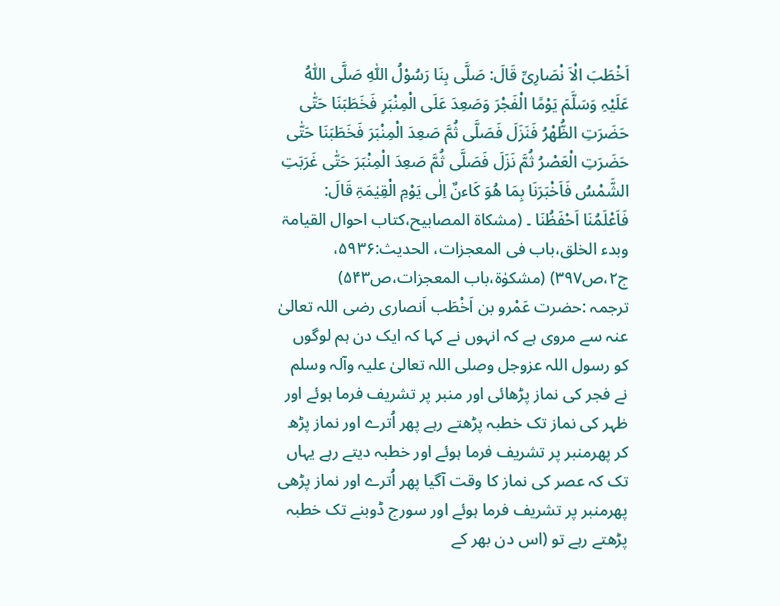اَخْطَبَ الْاَ نْصَارِیِّ قَالَ: صَلَّی بِنَا رَسُوْلُ اللّٰہِ صَلَّی اللّٰہُ عَلَیْہِ وَسَلَّمَ یَوْمًا الْفَجْرَ وَصَعِدَ عَلَی الْمِنْبَرِ فَخَطَبَنَا حَتّٰی حَضَرَتِ الظُّھْرُ فَنَزَلَ فَصَلَّی ثُمَّ صَعِدَ الْمِنْبَرَ فَخَطَبَنَا حَتّٰی حَضَرَتِ الْعَصْرُ ثُمَّ نَزَلَ فَصَلَّی ثُمَّ صَعِدَ الْمِنْبَرَ حَتّٰی غَرَبَتِ الشَّمْسُ فَاَخْبَرَنَا بِمَا ھُوَ کَاءنٌ اِلٰی یَوْمِ الْقِیٰمَۃِ قَالَ: فَاَعْلَمُنَا اَحْفَظُنَا ۔ (مشکاۃ المصابیح،کتاب احوال القیامۃ وبدء الخلق،باب فی المعجزات، الحدیث:۵۹۳۶، ج۲،ص۳۹۷) (مشکوٰۃ،باب المعجزات،ص۵۴۳)
ترجمہ :حضرت عَمْرو بن اَخْطَب اَنصاری رضی اللہ تعالیٰ عنہ سے مروی ہے کہ انہوں نے کہا کہ ایک دن ہم لوگوں کو رسول اللہ عزوجل وصلی اللہ تعالیٰ علیہ وآلہ وسلم نے فجر کی نماز پڑھائی اور منبر پر تشریف فرما ہوئے اور ظہر کی نماز تک خطبہ پڑھتے رہے پھر اُترے اور نماز پڑھ کر پھرمنبر پر تشریف فرما ہوئے اور خطبہ دیتے رہے یہاں تک کہ عصر کی نماز کا وقت آگیا پھر اُترے اور نماز پڑھی پھرمنبر پر تشریف فرما ہوئے اور سورج ڈوبنے تک خطبہ پڑھتے رہے تو (اس دن بھر کے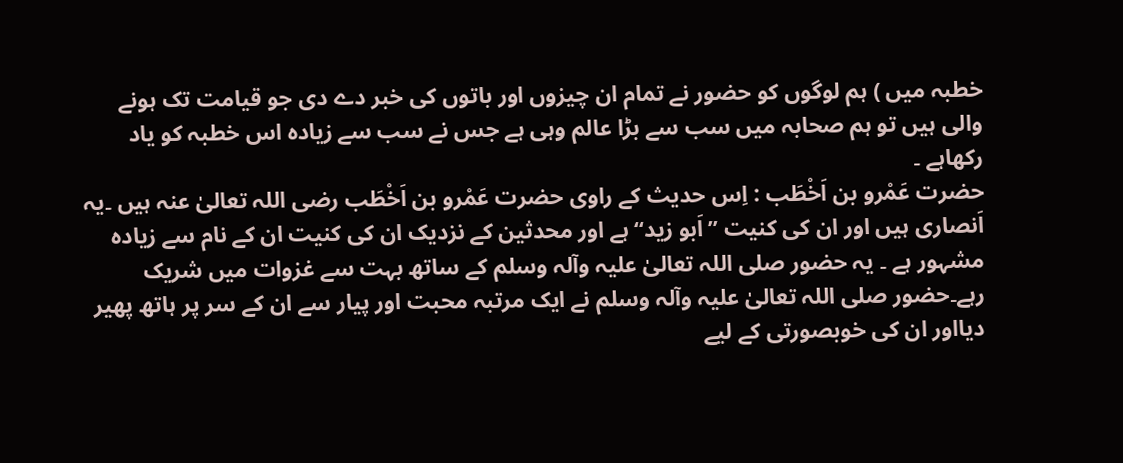خطبہ میں ) ہم لوگوں کو حضور نے تمام ان چیزوں اور باتوں کی خبر دے دی جو قیامت تک ہونے والی ہیں تو ہم صحابہ میں سب سے بڑا عالم وہی ہے جس نے سب سے زیادہ اس خطبہ کو یاد رکھاہے ۔
حضرت عَمْرو بن اَخْطَب : اِس حدیث کے راوی حضرت عَمْرو بن اَخْطَب رضی اللہ تعالیٰ عنہ ہیں ۔یہ اَنصاری ہیں اور ان کی کنیت ’’اَبو زید‘‘ہے اور محدثین کے نزدیک ان کی کنیت ان کے نام سے زیادہ مشہور ہے ۔ یہ حضور صلی اللہ تعالیٰ علیہ وآلہ وسلم کے ساتھ بہت سے غزوات میں شریک رہے۔حضور صلی اللہ تعالیٰ علیہ وآلہ وسلم نے ایک مرتبہ محبت اور پیار سے ان کے سر پر ہاتھ پھیر دیااور ان کی خوبصورتی کے لیے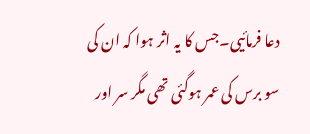دعا فرمائیی۔جس کا یہ اثر ہوا کہ ان کی سو برس کی عمر ہوگئی تھی مگر سر اور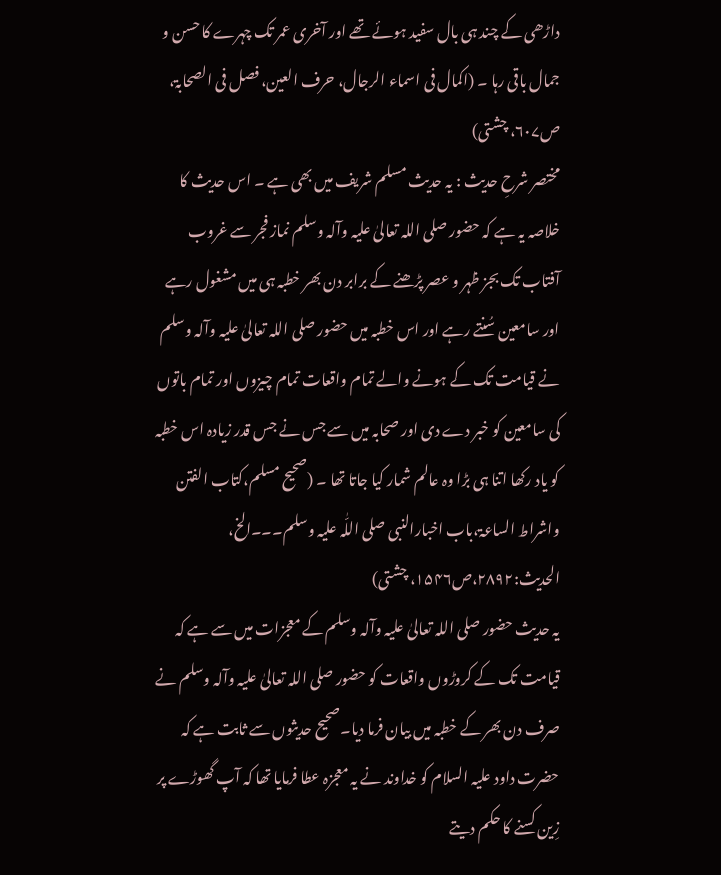داڑھی کے چند ہی بال سفید ہوئے تھے اور آخری عمر تک چہرے کا حسن و جمال باقی رہا ۔ (اکمال فی اسماء الرجال، حرف العین، فصل فی الصحابۃ، ص۶۰۷، چشتی)
مختصر شرحِ حدیث : یہ حدیث مسلم شریف میں بھی ہے ۔ اس حدیث کا خلاصہ یہ ہے کہ حضور صلی اللہ تعالیٰ علیہ وآلہ وسلم نماز فجر سے غروب آفتاب تک بجز ظہر و عصر پڑھنے کے برابر دن بھر خطبہ ہی میں مشغول رہے اور سامعین سُنتے رہے اور اس خطبہ میں حضور صلی اللہ تعالیٰ علیہ وآلہ وسلم نے قیامت تک کے ہونے والے تمام واقعات تمام چیزوں اور تمام باتوں کی سامعین کو خبر دے دی اور صحابہ میں سے جس نے جس قدر زیادہ اس خطبہ کو یاد رکھا اتنا ہی بڑا وہ عالم شمار کیا جاتا تھا ۔ (صحیح مسلم،کتاب الفتن واشراط الساعۃ،باب اخبارالنبی صلی اللّٰہ علیہ وسلم۔۔۔الخ، الحدیث:۲۸۹۲،ص۱۵۴۶، چشتی)
یہ حدیث حضور صلی اللہ تعالیٰ علیہ وآلہ وسلم کے معجزات میں سے ہے کہ قیامت تک کے کروڑوں واقعات کو حضور صلی اللہ تعالیٰ علیہ وآلہ وسلم نے صرف دن بھر کے خطبہ میں بیان فرما دیا۔صحیح حدیثوں سے ثابت ہے کہ حضرت داود علیہ السلام کو خداوند نے یہ معجزہ عطا فرمایا تھا کہ آپ گھوڑے پر زِین کسنے کا حکم دیتے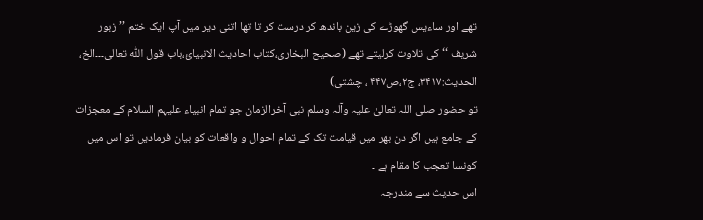تھے اور ساءیس گھوڑے کی زین باندھ کر درست کر تا تھا اتنی دیر میں آپ ایک ختم ’’زبور شریف ‘‘کی تلاوت کرلیتے تھے (صحیح البخاری،کتاب احادیث الانبیائ،باب قول اللّٰہ تعالی۔۔۔الخ، الحدیث:۳۴۱۷، ج۲،ص۴۴۷ ، چشتی)
تو حضور صلی اللہ تعالیٰ علیہ وآلہ وسلم نبی آخرالزمان جو تمام انبیاء علیہم السلام کے معجزات کے جامع ہیں اگر دن بھر میں قیامت تک کے تمام احوال و واقعات کو بیان فرمادیں تو اس میں کونسا تعجب کا مقام ہے ۔
اس حدیث سے مندرجہ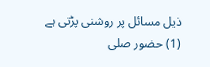ذیل مسائل پر روشنی پڑتی ہے
(1) حضور صلی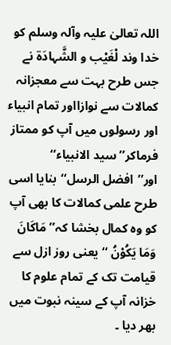اللہ تعالیٰ علیہ وآلہ وسلم کو خدا وند لْغَیْب و الشَّہادَۃ نے جس طرح بہت سے معجزانہ کمالات سے نوازااور تمام انبیاء اور رسولوں میں آپ کو ممتاز فرماکر’’سید الانبیاء‘‘ اور’’افضل الرسل‘‘بنایا اسی طرح علمی کمالات کا بھی آپ کو وہ کمال بخشا کہ’’ مَاکَانَ وَمَا یَکُوْنُ ‘‘ یعنی روز ازل سے قیامت تک کے تمام علوم کا خزانہ آپ کے سینہ نبوت میں بھر دیا ۔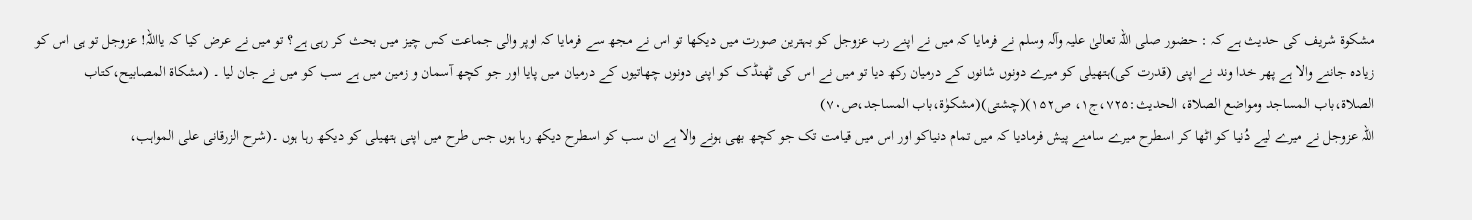مشکوۃ شریف کی حدیث ہے کہ : حضور صلی اللہ تعالیٰ علیہ وآلہ وسلم نے فرمایا کہ میں نے اپنے رب عزوجل کو بہترین صورت میں دیکھا تو اس نے مجھ سے فرمایا کہ اوپر والی جماعت کس چیز میں بحث کر رہی ہے؟ تو میں نے عرض کیا کہ یااللہ! عزوجل تو ہی اس کو زیادہ جاننے والا ہے پھر خدا وند نے اپنی (قدرت کی)ہتھیلی کو میرے دونوں شانوں کے درمیان رکھ دیا تو میں نے اس کی ٹھنڈک کو اپنی دونوں چھاتیوں کے درمیان میں پایا اور جو کچھ آسمان و زمین میں ہے سب کو میں نے جان لیا ۔ (مشکاۃ المصابیح،کتاب الصلاۃ،باب المساجد ومواضع الصلاۃ، الحدیث:۷۲۵،ج۱، ص۱۵۲)(چشتی)(مشکوٰۃ،باب المساجد،ص۷۰)
اللہ عزوجل نے میرے لیے دُنیا کو اٹھا کر اسطرح میرے سامنے پیش فرمادیا کہ میں تمام دنیاکو اور اس میں قیامت تک جو کچھ بھی ہونے والا ہے ان سب کو اسطرح دیکھ رہا ہوں جس طرح میں اپنی ہتھیلی کو دیکھ رہا ہوں ۔(شرح الزرقانی علی المواہب،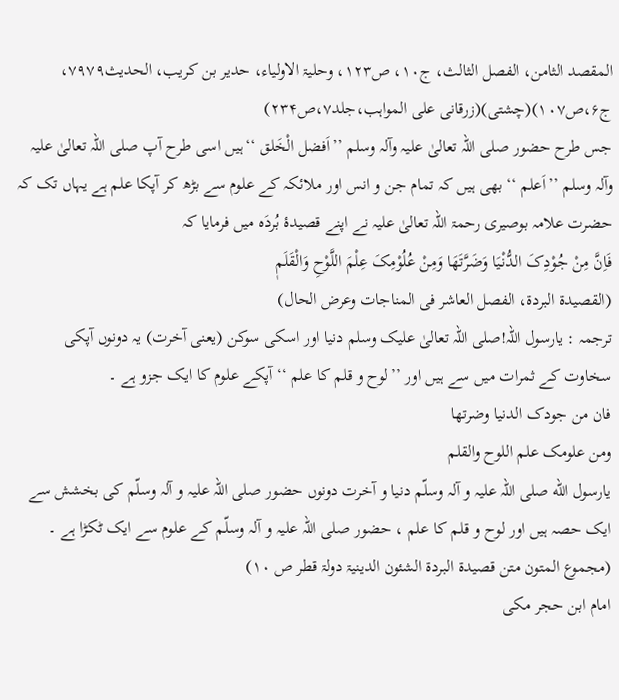المقصد الثامن، الفصل الثالث، ج۱۰، ص۱۲۳، وحلیۃ الاولیاء، حدیر بن کریب، الحدیث۷۹۷۹، ج۶،ص۱۰۷)(چشتی)(زرقانی علی المواہب،جلد۷،ص۲۳۴)
جس طرح حضور صلی اللہ تعالیٰ علیہ وآلہ وسلم ’’اَفضل الْخَلق ‘‘ہیں اسی طرح آپ صلی اللہ تعالیٰ علیہ وآلہ وسلم ’’اَعلم ‘‘ بھی ہیں کہ تمام جن و انس اور ملائکہ کے علوم سے بڑھ کر آپکا علم ہے یہاں تک کہ حضرت علامہ بوصیری رحمۃ اللہ تعالیٰ علیہ نے اپنے قصیدۂ بُردَہ میں فرمایا کہ
فَاِنَّ مِنْ جُوْدِکَ الدُّنْیَا وَضَرَّتَھَا وَمِنْ عُلُوْمِکَ عِلْمَ اللَّوْحِ وَالْقَلَمٖ
(القصیدۃ البردۃ، الفصل العاشر فی المناجات وعرض الحال)
ترجمہ : یارسول اللہ!صلی اللہ تعالیٰ علیک وسلم دنیا اور اسکی سوکن (یعنی آخرت) یہ دونوں آپکی سخاوت کے ثمرات میں سے ہیں اور ’’لوح و قلم کا علم ‘‘آپکے علوم کا ایک جزو ہے ۔
فان من جودک الدنیا وضرتھا
ومن علومک علم اللوح والقلم
یارسول الله صلی اللہ علیہ و آلہ وسلّم دنیا و آخرت دونوں حضور صلی اللہ علیہ و آلہ وسلّم کی بخشش سے ایک حصہ ہیں اور لوح و قلم کا علم ، حضور صلی اللہ علیہ و آلہ وسلّم کے علوم سے ایک ٹکڑا ہے ۔ (مجموع المتون متن قصیدۃ البردۃ الشئون الدینیۃ دولۃ قطر ص ۱۰)
امام ابن حجر مکی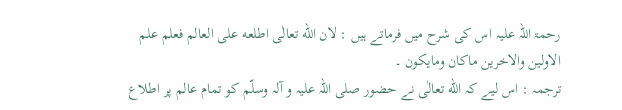رحمۃ اللہ علیہ اس کی شرح میں فرماتے ہیں : لان الله تعالٰی اطلعه علی العالم فعلم علم الاولین والاخرین ماکان ومایکون ۔
ترجمہ : اس لیے کہ الله تعالٰی نے حضور صلی اللہ علیہ و آلہ وسلّم کو تمام عالم پر اطلاع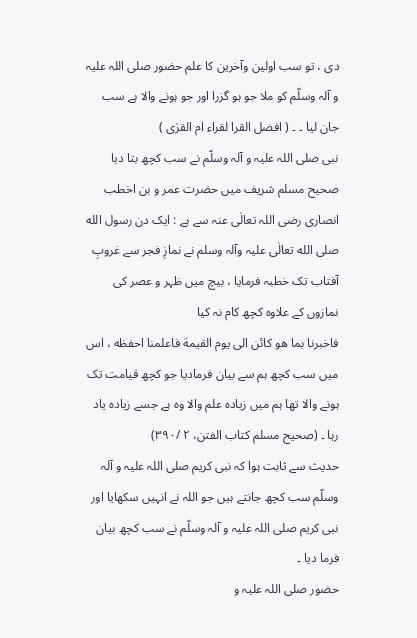دی ، تو سب اولین وآخرین کا علم حضور صلی اللہ علیہ و آلہ وسلّم کو ملا جو ہو گزرا اور جو ہونے والا ہے سب جان لیا ۔ ۔ ( افضل القرا لقراء ام القرٰی )
نبی صلی اللہ علیہ و آلہ وسلّم نے سب کچھ بتا دیا
صحیح مسلم شریف میں حضرت عمر و بن اخطب انصاری رضی اللہ تعالٰی عنہ سے ہے : ایک دن رسول الله صلی الله تعالٰی علیہ وآلہ وسلم نے نمازِ فجر سے غروبِ آفتاب تک خطبہ فرمایا ، بیچ میں ظہر و عصر کی نمازوں کے علاوہ کچھ کام نہ کیا
فاخبرنا بما ھو کائن الی یوم القیمة فاعلمنا احفظه ، اس میں سب کچھ ہم سے بیان فرمادیا جو کچھ قیامت تک ہونے والا تھا ہم میں زیادہ علم والا وہ ہے جسے زیادہ یاد رہا ۔ (صحیح مسلم کتاب الفتن، ۲ /۳۹۰)
حدیث سے ثابت ہوا کہ نبی کریم صلی اللہ علیہ و آلہ وسلّم سب کچھ جانتے ہیں جو اللہ نے انہیں سکھایا اور نبی کریم صلی اللہ علیہ و آلہ وسلّم نے سب کچھ بیان فرما دیا ۔
حضور صلی اللہ علیہ و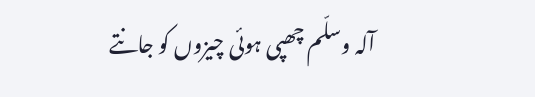آلہ وسلّم چھپی ہوئی چیزوں کو جانتے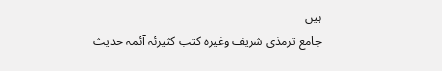ہیں
جامع ترمذی شریف وغیرہ کتب کثیرئہ آئمہ حدیث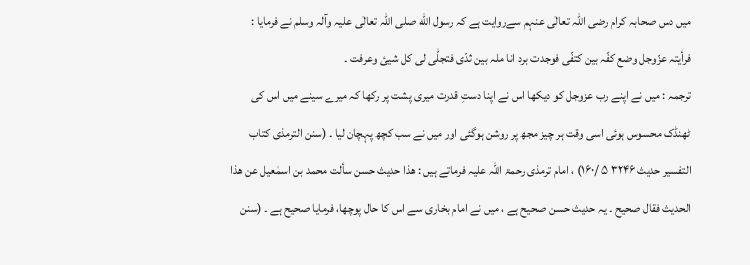میں دس صحابہ کرام رضی اللہ تعالٰی عنہم سےروایت ہے کہ رسول الله صلی اللہ تعالٰی علیہ وآلہ وسلم نے فرمایا :
فرأیتہ عزّوجل وضع کفّہ بین کتفّی فوجدت برد انا ملہ بین ثدّی فتجلّٰی لی کل شیئ وعرفت ۔
ترجمہ : میں نے اپنے رب عزوجل کو دیکھا اس نے اپنا دستِ قدرت میری پشت پر رکھا کہ میرے سینے میں اس کی ٹھنڈک محسوس ہوئی اسی وقت ہر چیز مجھ پر روشن ہوگئی اور میں نے سب کچھ پہچان لیا ۔ (سنن الترمذی کتاب التفسیر حدیث ۳۲۴۶ ۵ /۱۶۰) ، امام ترمذی رحمۃ اللہ علیہ فرماتے ہیں : ھذا حدیث حسن سألت محمد بن اسمٰعیل عن ھذا الحدیث فقال صحیح ۔ یہ حدیث حسن صحیح ہے ، میں نے امام بخاری سے اس کا حال پوچھا، فرمایا صحیح ہے ۔ (سنن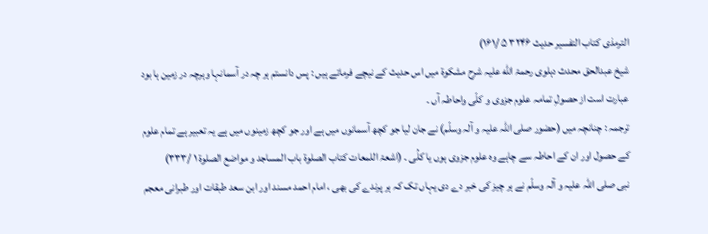الترمذی کتاب التفسیر حدیث ۳۲۴۶ ۵ /۱۶۱)
شیخ عبدالحق محدث دہلوی رحمۃ الله علیہ شرح مشکوۃ میں اس حدیث کے نیچے فرماتے ہیں : پس دانستم ہر چہ در آسمانہا وہرچہ در زمین ہا بود عبارت است از حصولِ تمامہ علوم جزوی و کلّی واحاطہ آں ۔
ترجمہ : چنانچہ میں (حضور صلی اللہ علیہ و آلہ وسلّم) نے جان لیا جو کچھ آسمانوں میں ہے اور جو کچھ زمینوں میں ہے یہ تعبیر ہے تمام علوم کے حصول اور ان کے احاطہ سے چاہے وہ علوم جزوی ہوں یا کلُی ۔ (اشعۃ اللمعات کتاب الصلوۃ باب المساجد و مواضع الصلوۃ ۱ /۳۳۳)
نبی صلی اللہ علیہ و آلہ وسلّم نے ہر چیز کی خبر دے دی یہاں تک کہ ہر پرندے کی بھی ، امام احمد مسند اور ابن سعد طبقات اور طبرانی معجم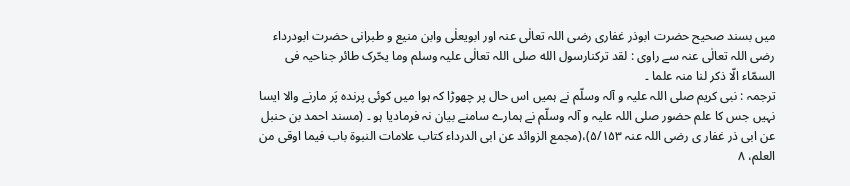میں بسند صحیح حضرت ابوذر غفاری رضی اللہ تعالٰی عنہ اور ابویعلٰی وابن منیع و طبرانی حضرت ابودرداء رضی اللہ تعالٰی عنہ سے راوی : لقد ترکنارسول الله صلی اللہ تعالٰی علیہ وسلم وما یحّرک طائر جناحیہ فی السمّاء الّا ذکر لنا منہ علما ۔
ترجمہ : نبی کریم صلی اللہ علیہ و آلہ وسلّم نے ہمیں اس حال پر چھوڑا کہ ہوا میں کوئی پرندہ پَر مارنے والا ایسا نہیں جس کا علم حضور صلی اللہ علیہ و آلہ وسلّم نے ہمارے سامنے بیان نہ فرمادیا ہو ۔ (مسند احمد بن حنبل عن ابی ذر غفار ی رضی اللہ عنہ ۵/۱۵۳)،(مجمع الزوائد عن ابی الدرداء کتاب علامات النبوۃ باب فیما اوقی من العلم، ۸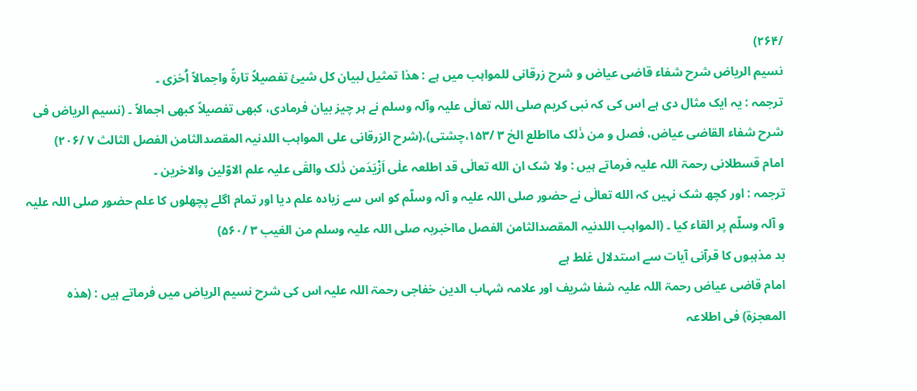/۲۶۴)
نسیم الریاض شرح شفاء قاضی عیاض و شرح زرقانی للمواہب میں ہے : ھذا تمثیل لبیان کل شیئ تفصیلاً تارۃً واجمالاً اُخرٰی ۔
ترجمہ : یہ ایک مثال دی ہے اس کی کہ نبی کریم صلی اللہ تعالٰی علیہ وآلہ وسلم نے ہر چیز بیان فرمادی، کبھی تفصیلاً کبھی اجمالاً ۔ (نسیم الریاض فی شرح شفاء القاضی عیاض، فصل و من ذٰلک مااطلع الخ ۳ /۱۵۳،چشتی)،(شرح الزرقانی علی المواہب اللدنیہ المقصدالثامن الفصل الثالث ۷ /۲۰۶)
امام قسطلانی رحمۃ اللہ علیہ فرماتے ہیں : ولا شک ان الله تعالٰی قد اطلعہ علٰی اَزْیَدَمن ذٰلک والقٰی علیہ علم الاوّلین والاخرین ۔
ترجمہ : اور کچھ شک نہیں کہ الله تعالٰی نے حضور صلی اللہ علیہ و آلہ وسلّم کو اس سے زیادہ علم دیا اور تمام اگلے پچھلوں کا علم حضور صلی اللہ علیہ و آلہ وسلّم پر القاء کیا ۔ (المواہب اللدنیہ المقصدالثامن الفصل مااخبربہ صلی اللہ علیہ وسلم من الغیب ۳ /۵۶۰)
بد مذہبوں کا قرآنی آیات سے استدلال غلط ہے
امام قاضی عیاض رحمۃ اللہ علیہ شفا شریف اور علامہ شہاب الدین خفاجی رحمۃ اللہ علیہ اس کی شرح نسیم الریاض میں فرماتے ہیں : (ھذہ المعجزۃ) فی اطلاعہ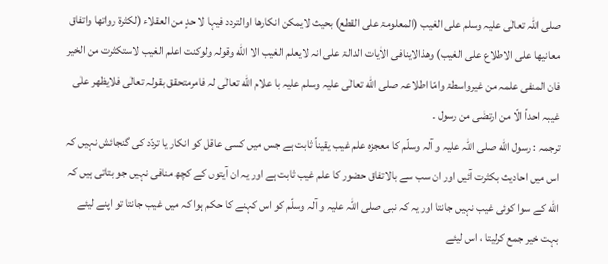صلی اللہ تعالٰی علیہ وسلم علی الغیب (المعلومۃ علی القطع) بحیث لایمکن انکارھا اوالتردد فیہا لا حدٍ من العقلاء (لکثرۃ رواتھا واتفاق معانیھا علی الاطلاع علی الغیب) وھذالاینافی الاٰیات الدالۃ علی انہ لایعلم الغیب الا الله وقولہ ولوکنت اعلم الغیب لاستکثرت من الخیر فان المنفی علمہ من غیرواسطۃ وامّا اطلاعہ صلی الله تعالٰی علیہ وسلم علیہ با علام الله تعالٰی لہ فامرمتحقق بقولہ تعالٰی فلایظھر علٰی غیبہ احداً الّا من ارتضٰی من رسول ۔
ترجمہ : رسول الله صلی اللہ علیہ و آلہ وسلّم کا معجزہ علم غیب یقیناً ثابت ہے جس میں کسی عاقل کو انکار یا تردّد کی گنجائش نہیں کہ اس میں احادیث بکثرت آئیں اور ان سب سے بالاتفاق حضور کا علم غیب ثابت ہے اور یہ ان آیتوں کے کچھ منافی نہیں جو بتاتی ہیں کہ الله کے سوا کوئی غیب نہیں جانتا اور یہ کہ نبی صلی اللہ علیہ و آلہ وسلّم کو اس کہنے کا حکم ہوا کہ میں غیب جانتا تو اپنے لیئے بہت خیر جمع کرلیتا ، اس لیئے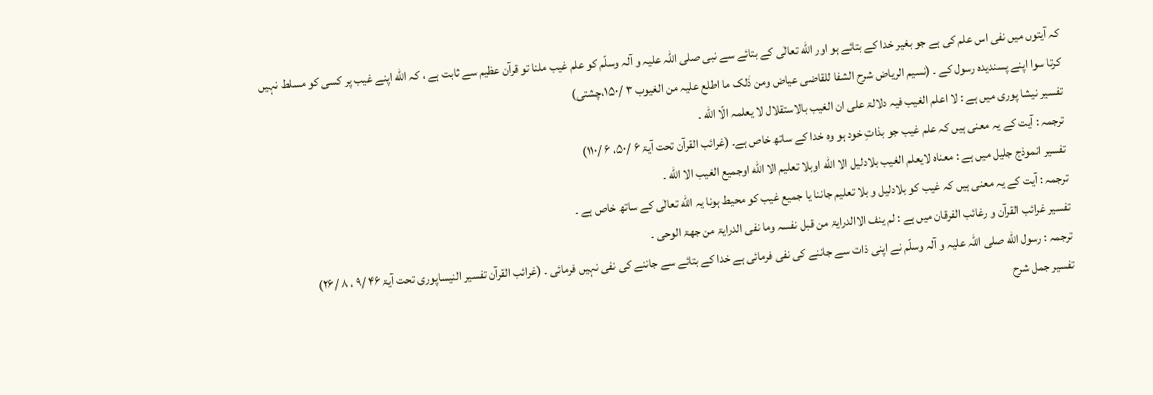کہ آیتوں میں نفی اس علم کی ہے جو بغیر خدا کے بتائے ہو اور الله تعالٰی کے بتائے سے نبی صلی اللہ علیہ و آلہ وسلّم کو علم غیب ملنا تو قرآن عظیم سے ثابت ہے ، کہ الله اپنے غیب پر کسی کو مسلط نہیں کرتا سوا اپنے پسندیدہ رسول کے ۔ (نسیم الریاض شرح الشفا للقاضی عیاض ومن ذٰلک ما اطلع علیہ من الغیوب ۳ /۱۵۰،چشتی)
تفسیر نیشا پوری میں ہے : لا اعلم الغیب فیہ دلالۃ علی ان الغیب بالاستقلال لا یعلمہ الّا الله ۔
ترجمہ : آیت کے یہ معنی ہیں کہ علم غیب جو بذاتِ خود ہو وہ خدا کے ساتھ خاص ہے۔ (غرائب القرآن تحت آیۃ ۶ /۵۰، ۶ /۱۱۰)
تفسیر انموذج جلیل میں ہے : معناہ لایعلم الغیب بلادلیل الا الله اوبلا تعلیم الا الله اوجمیع الغیب الا الله ۔
ترجمہ : آیت کے یہ معنی ہیں کہ غیب کو بلادلیل و بلا تعلیم جاننا یا جمیع غیب کو محیط ہونا یہ الله تعالٰی کے ساتھ خاص ہے ۔
تفسیر غرائب القرآن و رغائب الفرقان میں ہے : لم ینف الاالدرایۃ من قبل نفسہ وما نفی الدرایۃ من جھۃ الوحی ۔
ترجمہ : رسول الله صلی اللہ علیہ و آلہ وسلّم نے اپنی ذات سے جاننے کی نفی فرمائی ہے خدا کے بتائے سے جاننے کی نفی نہیں فرمائی ۔ (غرائب القرآن تفسیر النیساپوری تحت آیۃ ۴۶ /۹ ، ۸ /۲۶)
تفسیر جمل شرح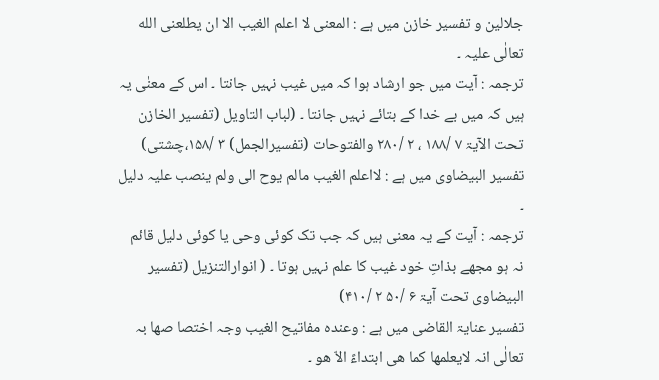جلالین و تفسیر خازن میں ہے : المعنی لا اعلم الغیب الا ان یطلعنی الله تعالٰی علیہ ۔
ترجمہ : آیت میں جو ارشاد ہوا کہ میں غیب نہیں جانتا ۔ اس کے معنٰی یہ ہیں کہ میں بے خدا کے بتائے نہیں جانتا ۔ (لباب التاویل (تفسیر الخازن تحت الآیۃ ۷ /۱۸۸ ، ۲ /۲۸۰ والفتوحات (تفسیرالجمل) ۳ /۱۵۸،چشتی)
تفسیر البیضاوی میں ہے : لااعلم الغیب مالم یوح الی ولم ینصب علیہ دلیل ۔
ترجمہ : آیت کے یہ معنی ہیں کہ جب تک کوئی وحی یا کوئی دلیل قائم نہ ہو مجھے بذاتِ خود غیب کا علم نہیں ہوتا ۔ ( انوارالتنزیل (تفسیر البیضاوی تحت آیۃ ۶ /۵۰ ۲ /۴۱۰)
تفسیر عنایۃ القاضی میں ہے : وعندہ مفاتیح الغیب وجہ اختصا صھا بہ تعالٰی انہ لایعلمھا کما ھی ابتداءً الاّ ھو ۔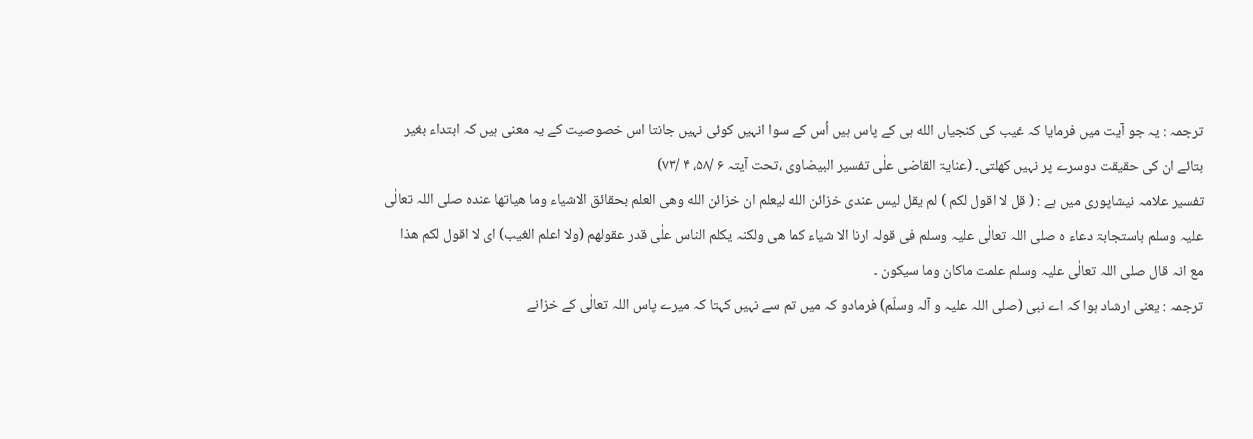ترجمہ : یہ جو آیت میں فرمایا کہ غیب کی کنجیاں الله ہی کے پاس ہیں اُس کے سوا انہیں کوئی نہیں جانتا اس خصوصیت کے یہ معنی ہیں کہ ابتداء بغیر بتائے ان کی حقیقت دوسرے پر نہیں کھلتی۔ (عنایۃ القاضی علٰی تفسیر البیضاوی ،تحت آیتہ ۶ /۵۸، ۴ /۷۳)
تفسیر علامہ نیشاپوری میں ہے : ( قل لا اقول لکم ) لم یقل لیس عندی خزائن الله لیعلم ان خزائن الله وھی العلم بحقائق الاشیاء وما ھیاتھا عندہ صلی اللہ تعالٰی علیہ وسلم باستجابۃ دعاء ہ صلی اللہ تعالٰی علیہ وسلم فی قولہ ارنا الا شیاء کما ھی ولکنہ یکلم الناس علٰی قدر عقولھم (ولا اعلم الغیب) ای لا اقول لکم ھذا مع انہ قال صلی اللہ تعالٰی علیہ وسلم علمت ماکان وما سیکون ۔
ترجمہ : یعنی ارشاد ہوا کہ اے نبی (صلی اللہ علیہ و آلہ وسلّم) فرمادو کہ میں تم سے نہیں کہتا کہ میرے پاس اللہ تعالٰی کے خزانے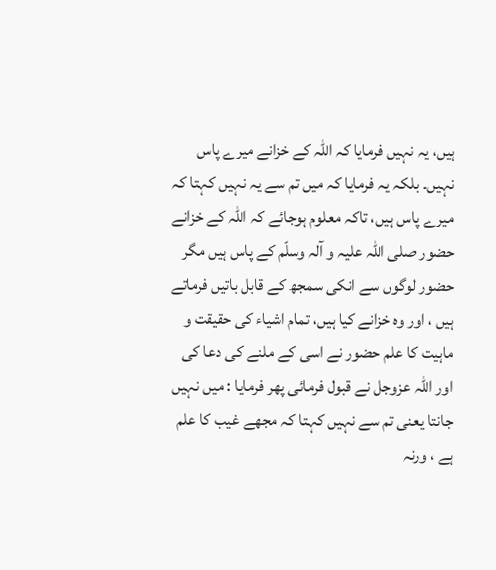ہیں، یہ نہیں فرمایا کہ اللہ کے خزانے میرے پاس نہیں۔ بلکہ یہ فرمایا کہ میں تم سے یہ نہیں کہتا کہ میرے پاس ہیں، تاکہ معلوم ہوجائے کہ اللہ کے خزانے حضور صلی اللہ علیہ و آلہ وسلّم کے پاس ہیں مگر حضور لوگوں سے انکی سمجھ کے قابل باتیں فرماتے ہیں ، اور وہ خزانے کیا ہیں، تمام اشیاء کی حقیقت و ماہیت کا علم حضور نے اسی کے ملنے کی دعا کی اور اللہ عزوجل نے قبول فرمائی پھر فرمایا : میں نہیں جانتا یعنی تم سے نہیں کہتا کہ مجھے غیب کا علم ہے ، ورنہ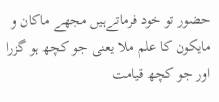حضور تو خود فرماتےہیں مجھے ماکان و مایکون کا علم ملا یعنی جو کچھ ہو گزرا اور جو کچھ قیامت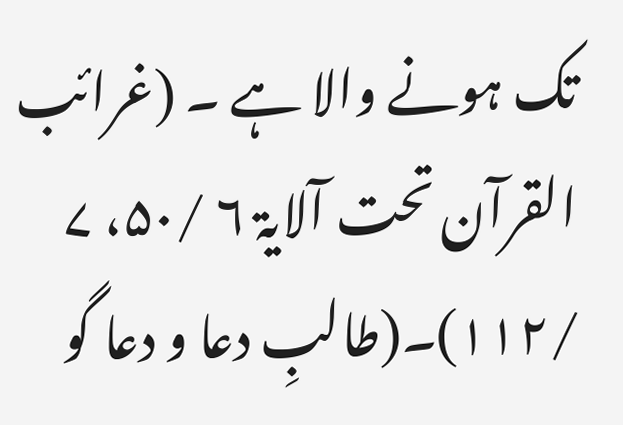تک ہونے والا ہے ۔ (غرائب القرآن تحت آلایۃ ۶ /۵۰، ۷ /۱۱۲)۔(طالبِ دعا و دعا گو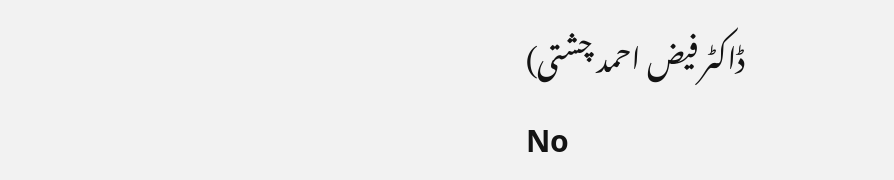ڈاکٹر فیض احمد چشتی)
No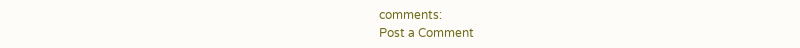comments:
Post a Comment